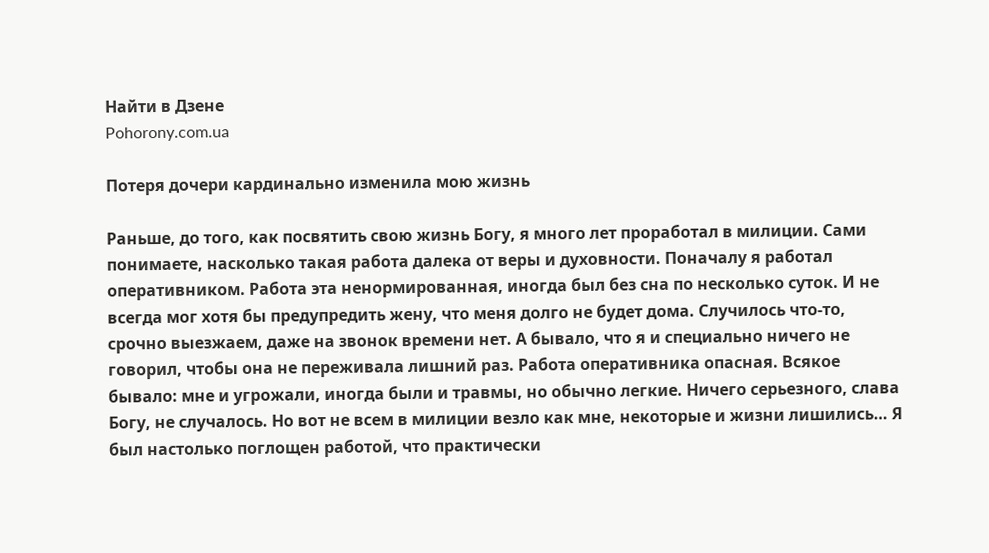Найти в Дзене
Pohorony.com.ua

Потеря дочери кардинально изменила мою жизнь

Раньше, до того, как посвятить свою жизнь Богу, я много лет проработал в милиции. Сами понимаете, насколько такая работа далека от веры и духовности. Поначалу я работал оперативником. Работа эта ненормированная, иногда был без сна по несколько суток. И не всегда мог хотя бы предупредить жену, что меня долго не будет дома. Случилось что-то, срочно выезжаем, даже на звонок времени нет. А бывало, что я и специально ничего не говорил, чтобы она не переживала лишний раз. Работа оперативника опасная. Всякое бывало: мне и угрожали, иногда были и травмы, но обычно легкие. Ничего серьезного, слава Богу, не случалось. Но вот не всем в милиции везло как мне, некоторые и жизни лишились… Я был настолько поглощен работой, что практически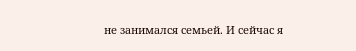не занимался семьей. И сейчас я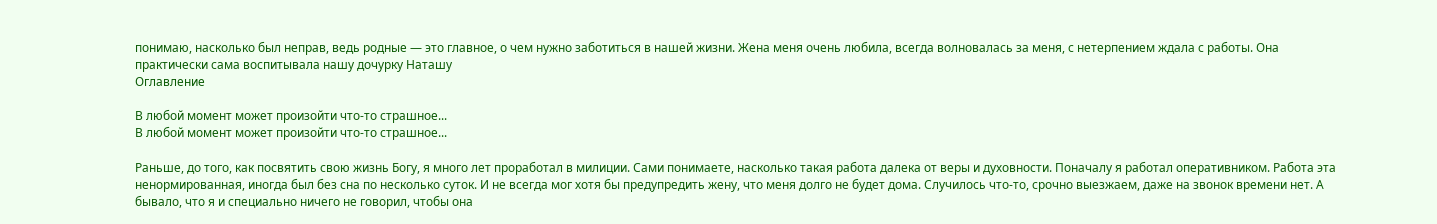понимаю, насколько был неправ, ведь родные — это главное, о чем нужно заботиться в нашей жизни. Жена меня очень любила, всегда волновалась за меня, с нетерпением ждала с работы. Она практически сама воспитывала нашу дочурку Наташу
Оглавление

В любой момент может произойти что-то страшное...
В любой момент может произойти что-то страшное...

Раньше, до того, как посвятить свою жизнь Богу, я много лет проработал в милиции. Сами понимаете, насколько такая работа далека от веры и духовности. Поначалу я работал оперативником. Работа эта ненормированная, иногда был без сна по несколько суток. И не всегда мог хотя бы предупредить жену, что меня долго не будет дома. Случилось что-то, срочно выезжаем, даже на звонок времени нет. А бывало, что я и специально ничего не говорил, чтобы она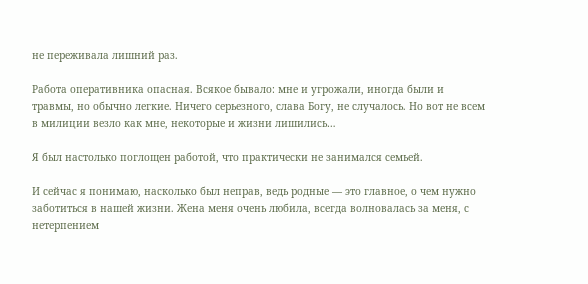не переживала лишний раз.

Работа оперативника опасная. Всякое бывало: мне и угрожали, иногда были и травмы, но обычно легкие. Ничего серьезного, слава Богу, не случалось. Но вот не всем в милиции везло как мне, некоторые и жизни лишились…

Я был настолько поглощен работой, что практически не занимался семьей.

И сейчас я понимаю, насколько был неправ, ведь родные — это главное, о чем нужно заботиться в нашей жизни. Жена меня очень любила, всегда волновалась за меня, с нетерпением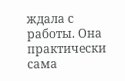ждала с работы. Она практически сама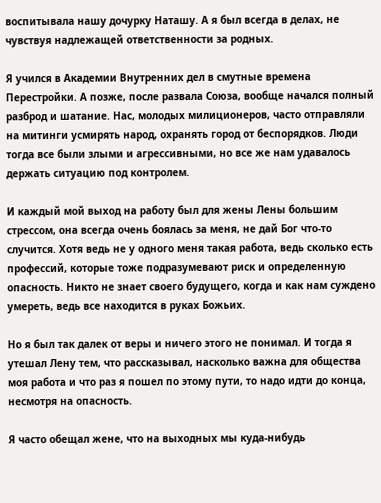воспитывала нашу дочурку Наташу. А я был всегда в делах, не чувствуя надлежащей ответственности за родных.

Я учился в Академии Внутренних дел в смутные времена Перестройки. А позже, после развала Союза, вообще начался полный разброд и шатание. Нас, молодых милиционеров, часто отправляли на митинги усмирять народ, охранять город от беспорядков. Люди тогда все были злыми и агрессивными, но все же нам удавалось держать ситуацию под контролем.

И каждый мой выход на работу был для жены Лены большим стрессом, она всегда очень боялась за меня, не дай Бог что-то случится. Хотя ведь не у одного меня такая работа, ведь сколько есть профессий, которые тоже подразумевают риск и определенную опасность. Никто не знает своего будущего, когда и как нам суждено умереть, ведь все находится в руках Божьих.

Но я был так далек от веры и ничего этого не понимал. И тогда я утешал Лену тем, что рассказывал, насколько важна для общества моя работа и что раз я пошел по этому пути, то надо идти до конца, несмотря на опасность.

Я часто обещал жене, что на выходных мы куда-нибудь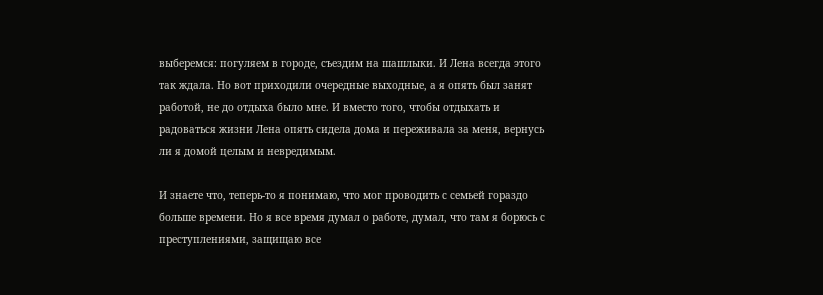выберемся: погуляем в городе, съездим на шашлыки. И Лена всегда этого так ждала. Но вот приходили очередные выходные, а я опять был занят работой, не до отдыха было мне. И вместо того, чтобы отдыхать и радоваться жизни Лена опять сидела дома и переживала за меня, вернусь ли я домой целым и невредимым.

И знаете что, теперь-то я понимаю, что мог проводить с семьей гораздо больше времени. Но я все время думал о работе, думал, что там я борюсь с преступлениями, защищаю все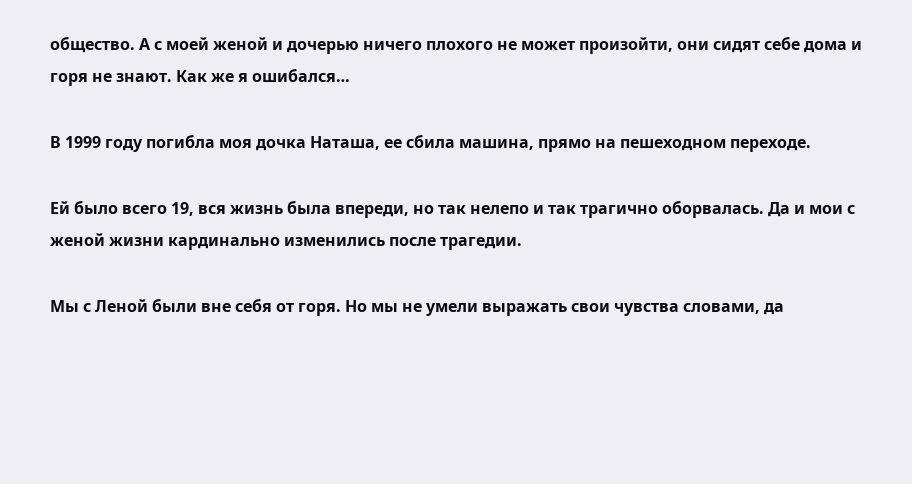общество. А с моей женой и дочерью ничего плохого не может произойти, они сидят себе дома и горя не знают. Как же я ошибался…

В 1999 году погибла моя дочка Наташа, ее сбила машина, прямо на пешеходном переходе.

Ей было всего 19, вся жизнь была впереди, но так нелепо и так трагично оборвалась. Да и мои с женой жизни кардинально изменились после трагедии.

Мы с Леной были вне себя от горя. Но мы не умели выражать свои чувства словами, да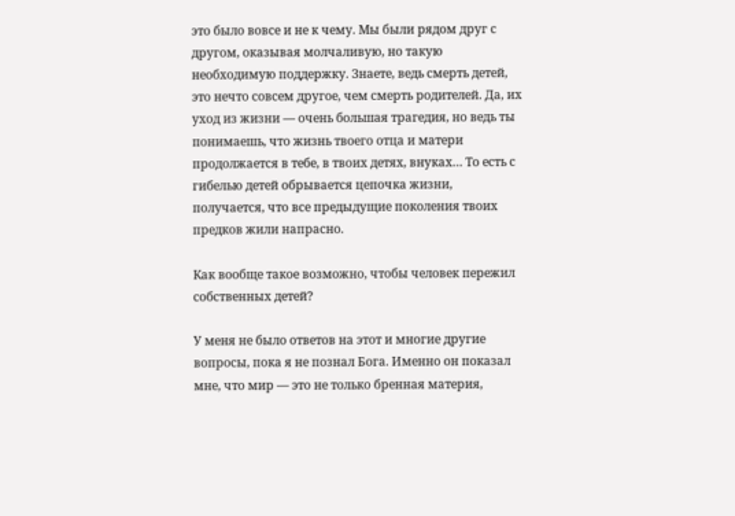это было вовсе и не к чему. Мы были рядом друг с другом, оказывая молчаливую, но такую необходимую поддержку. Знаете, ведь смерть детей, это нечто совсем другое, чем смерть родителей. Да, их уход из жизни — очень большая трагедия, но ведь ты понимаешь, что жизнь твоего отца и матери продолжается в тебе, в твоих детях, внуках… То есть с гибелью детей обрывается цепочка жизни, получается, что все предыдущие поколения твоих предков жили напрасно.

Как вообще такое возможно, чтобы человек пережил собственных детей?

У меня не было ответов на этот и многие другие вопросы, пока я не познал Бога. Именно он показал мне, что мир — это не только бренная материя,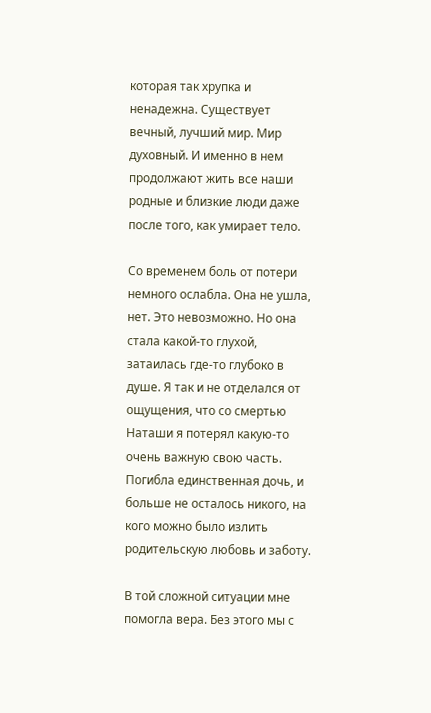которая так хрупка и ненадежна. Существует вечный, лучший мир. Мир духовный. И именно в нем продолжают жить все наши родные и близкие люди даже после того, как умирает тело.

Со временем боль от потери немного ослабла. Она не ушла, нет. Это невозможно. Но она стала какой-то глухой, затаилась где-то глубоко в душе. Я так и не отделался от ощущения, что со смертью Наташи я потерял какую-то очень важную свою часть. Погибла единственная дочь, и больше не осталось никого, на кого можно было излить родительскую любовь и заботу.

В той сложной ситуации мне помогла вера. Без этого мы с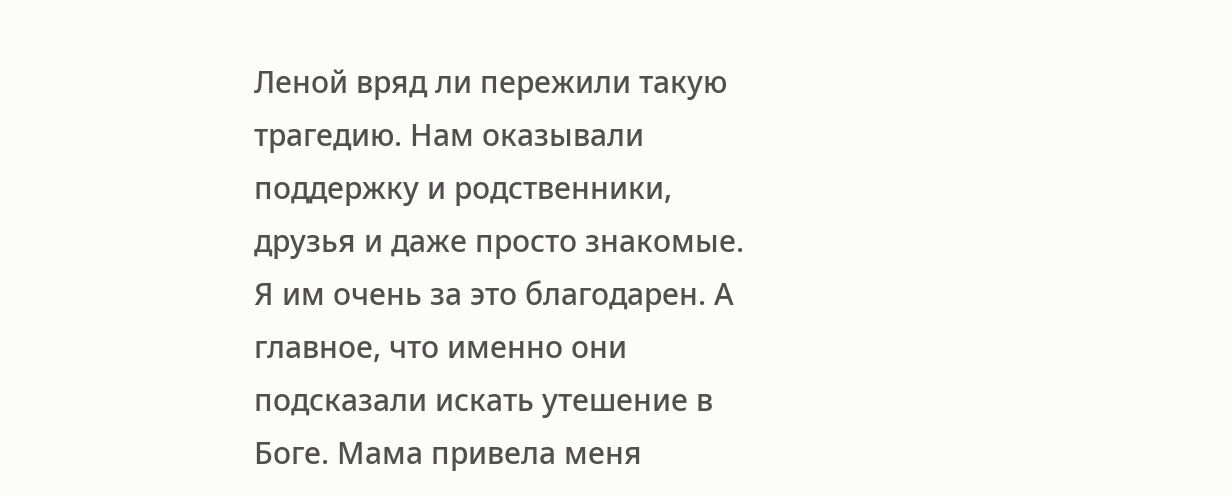Леной вряд ли пережили такую трагедию. Нам оказывали поддержку и родственники, друзья и даже просто знакомые. Я им очень за это благодарен. А главное, что именно они подсказали искать утешение в Боге. Мама привела меня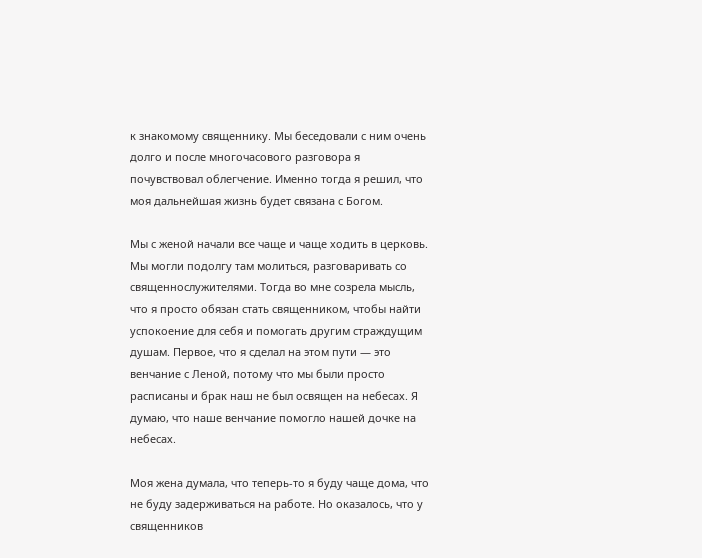к знакомому священнику. Мы беседовали с ним очень долго и после многочасового разговора я почувствовал облегчение. Именно тогда я решил, что моя дальнейшая жизнь будет связана с Богом.

Мы с женой начали все чаще и чаще ходить в церковь. Мы могли подолгу там молиться, разговаривать со священнослужителями. Тогда во мне созрела мысль, что я просто обязан стать священником, чтобы найти успокоение для себя и помогать другим страждущим душам. Первое, что я сделал на этом пути — это венчание с Леной, потому что мы были просто расписаны и брак наш не был освящен на небесах. Я думаю, что наше венчание помогло нашей дочке на небесах.

Моя жена думала, что теперь-то я буду чаще дома, что не буду задерживаться на работе. Но оказалось, что у священников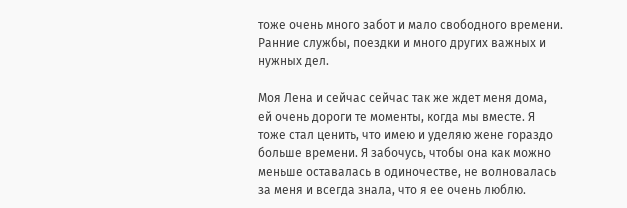тоже очень много забот и мало свободного времени. Ранние службы, поездки и много других важных и нужных дел.

Моя Лена и сейчас сейчас так же ждет меня дома, ей очень дороги те моменты, когда мы вместе. Я тоже стал ценить, что имею и уделяю жене гораздо больше времени. Я забочусь, чтобы она как можно меньше оставалась в одиночестве, не волновалась за меня и всегда знала, что я ее очень люблю.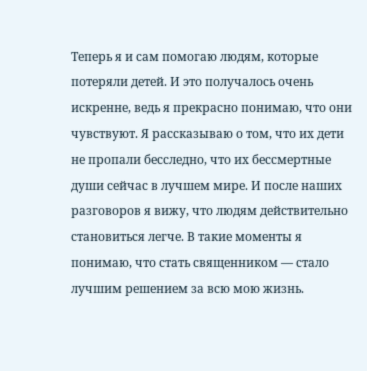Теперь я и сам помогаю людям, которые потеряли детей. И это получалось очень искренне, ведь я прекрасно понимаю, что они чувствуют. Я рассказываю о том, что их дети не пропали бесследно, что их бессмертные души сейчас в лучшем мире. И после наших разговоров я вижу, что людям действительно становиться легче. В такие моменты я понимаю, что стать священником — стало лучшим решением за всю мою жизнь.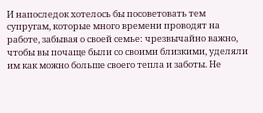И напоследок хотелось бы посоветовать тем супругам, которые много времени проводят на работе, забывая о своей семье: чрезвычайно важно, чтобы вы почаще были со своими близкими, уделяли им как можно больше своего тепла и заботы. Не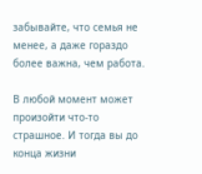забывайте, что семья не менее, а даже гораздо более важна, чем работа.

В любой момент может произойти что-то страшное. И тогда вы до конца жизни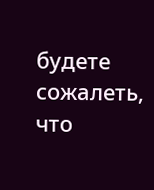будете сожалеть, что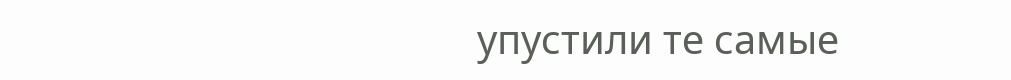упустили те самые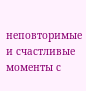неповторимые и счастливые моменты с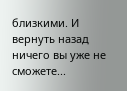близкими. И вернуть назад ничего вы уже не сможете...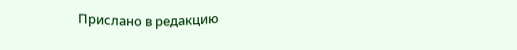Прислано в редакцию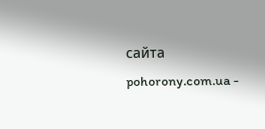сайта pohorony.com.ua -